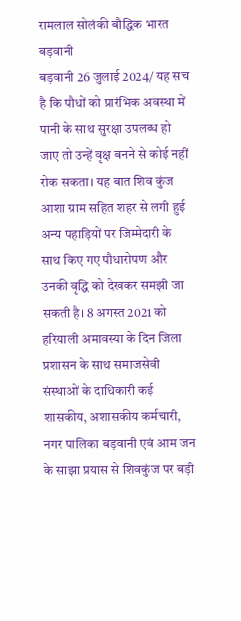रामलाल सोलंकी बौद्धिक भारत बड़वानी
बड़वानी 26 जुलाई 2024/ यह सच है कि पौधों को प्रारंभिक अवस्था में पानी के साथ सुरक्षा उपलब्ध हो जाए तो उन्हें वृक्ष बनने से कोई नहीं रोक सकता। यह बात शिव कुंज आशा ग्राम सहित शहर से लगी हुई अन्य पहाड़ियों पर जिम्मेदारी के साथ किए गए पौधारोपण और उनकी वृद्धि को देखकर समझी जा सकती है। 8 अगस्त 2021 को हरियाली अमावस्या के दिन जिला प्रशासन के साथ समाजसेवी संस्थाओं के दाधिकारी कई शासकीय, अशासकीय कर्मचारी, नगर पालिका बड़वानी एवं आम जन के साझा प्रयास से शिवकुंज पर बड़ी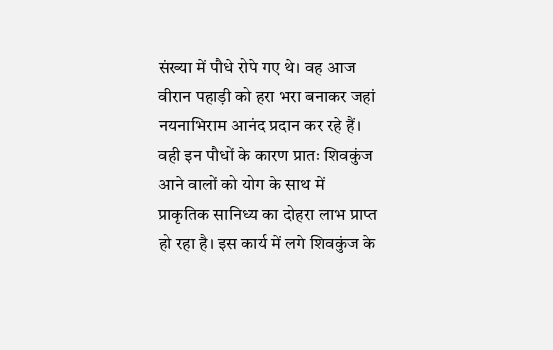संख्या में पौधे रोपे गए थे। वह आज वीरान पहाड़ी को हरा भरा बनाकर जहां नयनाभिराम आनंद प्रदान कर रहे हैं। वही इन पौधों के कारण प्रातः शिवकुंज आने वालों को योग के साथ में प्राकृतिक सानिध्य का दोहरा लाभ प्राप्त हो रहा है। इस कार्य में लगे शिवकुंज के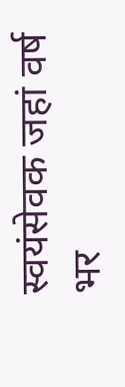स्वयंसेवक जहां वर्ष भर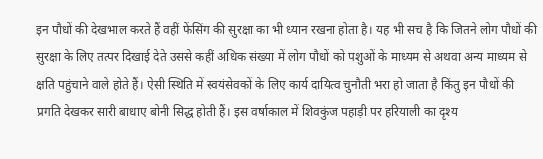इन पौधों की देखभाल करते हैं वहीं फेंसिंग की सुरक्षा का भी ध्यान रखना होता है। यह भी सच है कि जितने लोग पौधों की सुरक्षा के लिए तत्पर दिखाई देते उससे कहीं अधिक संख्या में लोग पौधों को पशुओं के माध्यम से अथवा अन्य माध्यम से क्षति पहुंचाने वाले होते हैं। ऐसी स्थिति में स्वयंसेवकों के लिए कार्य दायित्व चुनौती भरा हो जाता है किंतु इन पौधों की प्रगति देखकर सारी बाधाए बोनी सिद्ध होती हैं। इस वर्षाकाल में शिवकुंज पहाड़ी पर हरियाली का दृश्य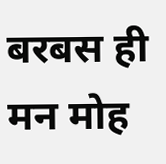बरबस ही मन मोह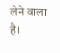लेने वाला है।